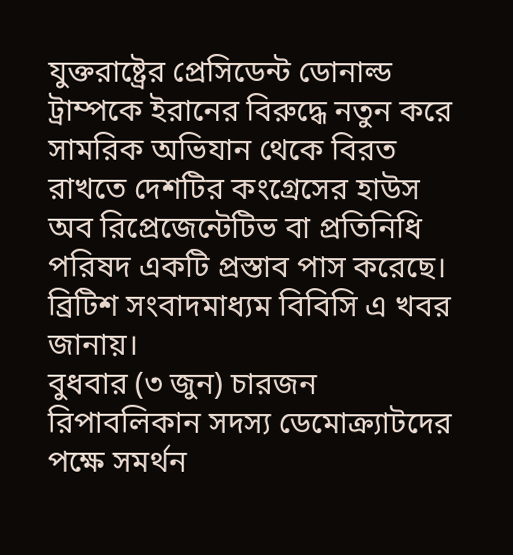যুক্তরাষ্ট্রের প্রেসিডেন্ট ডোনাল্ড ট্রাম্পকে ইরানের বিরুদ্ধে নতুন করে সামরিক অভিযান থেকে বিরত রাখতে দেশটির কংগ্রেসের হাউস অব রিপ্রেজেন্টেটিভ বা প্রতিনিধি পরিষদ একটি প্রস্তাব পাস করেছে। ব্রিটিশ সংবাদমাধ্যম বিবিসি এ খবর জানায়।
বুধবার (৩ জুন) চারজন রিপাবলিকান সদস্য ডেমোক্র্যাটদের পক্ষে সমর্থন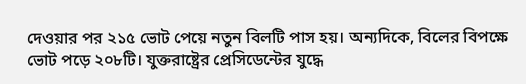দেওয়ার পর ২১৫ ভোট পেয়ে নতুন বিলটি পাস হয়। অন্যদিকে, বিলের বিপক্ষে ভোট পড়ে ২০৮টি। যুক্তরাষ্ট্রের প্রেসিডেন্টের যুদ্ধে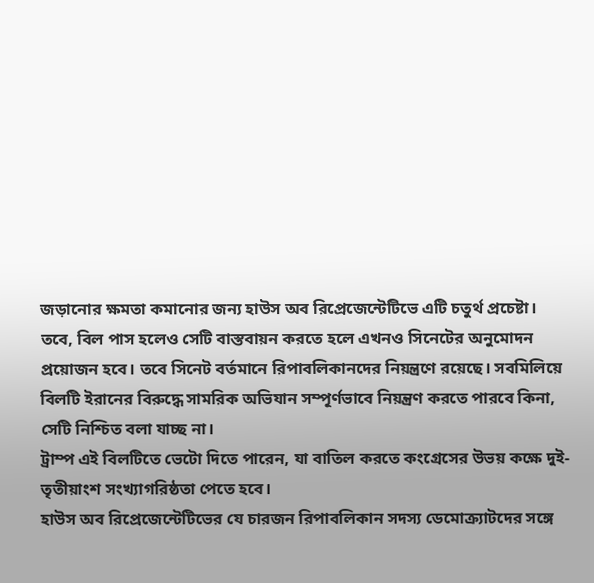জড়ানোর ক্ষমতা কমানোর জন্য হাউস অব রিপ্রেজেন্টেটিভে এটি চতুর্থ প্রচেষ্টা।
তবে, বিল পাস হলেও সেটি বাস্তবায়ন করতে হলে এখনও সিনেটের অনুমোদন প্রয়োজন হবে। তবে সিনেট বর্তমানে রিপাবলিকানদের নিয়ন্ত্রণে রয়েছে। সবমিলিয়ে বিলটি ইরানের বিরুদ্ধে সামরিক অভিযান সম্পূর্ণভাবে নিয়ন্ত্রণ করতে পারবে কিনা, সেটি নিশ্চিত বলা যাচ্ছ না।
ট্রাম্প এই বিলটিতে ভেটো দিতে পারেন, যা বাতিল করতে কংগ্রেসের উভয় কক্ষে দুই-তৃতীয়াংশ সংখ্যাগরিষ্ঠতা পেতে হবে।
হাউস অব রিপ্রেজেন্টেটিভের যে চারজন রিপাবলিকান সদস্য ডেমোক্র্যাটদের সঙ্গে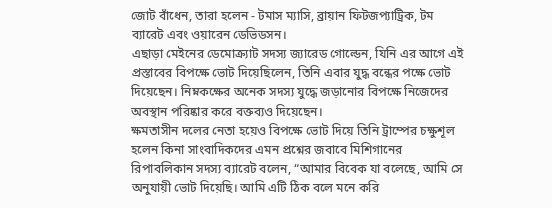জোট বাঁধেন, তারা হলেন - টমাস ম্যাসি, ব্রায়ান ফিটজপ্যাট্রিক, টম ব্যারেট এবং ওয়ারেন ডেভিডসন।
এছাড়া মেইনের ডেমোক্র্যাট সদস্য জ্যারেড গোল্ডেন, যিনি এর আগে এই প্রস্তাবের বিপক্ষে ভোট দিয়েছিলেন, তিনি এবার যুদ্ধ বন্ধের পক্ষে ভোট দিয়েছেন। নিম্নকক্ষের অনেক সদস্য যুদ্ধে জড়ানোর বিপক্ষে নিজেদের অবস্থান পরিষ্কার করে বক্তব্যও দিয়েছেন।
ক্ষমতাসীন দলের নেতা হয়েও বিপক্ষে ভোট দিয়ে তিনি ট্রাম্পের চক্ষুশূল হলেন কিনা সাংবাদিকদের এমন প্রশ্নের জবাবে মিশিগানের রিপাবলিকান সদস্য ব্যারেট বলেন, “আমার বিবেক যা বলেছে, আমি সে অনুযায়ী ভোট দিয়েছি। আমি এটি ঠিক বলে মনে করি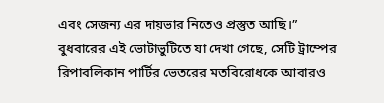এবং সেজন্য এর দায়ভার নিতেও প্রস্তুত আছি।”
বুধবারের এই ভোটাভুটিতে যা দেখা গেছে, সেটি ট্রাম্পের রিপাবলিকান পার্টির ভেতরের মতবিরোধকে আবারও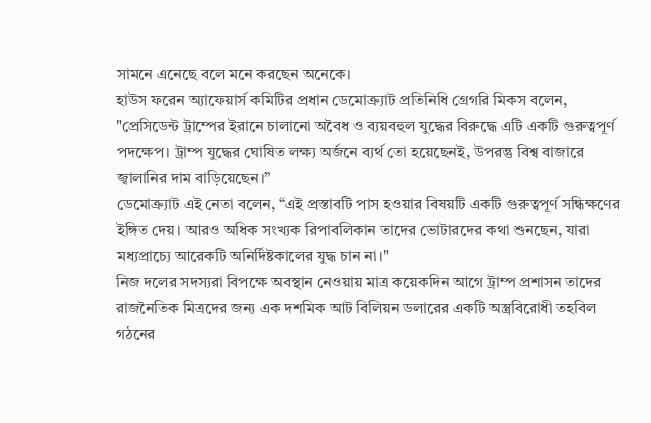সামনে এনেছে বলে মনে করছেন অনেকে।
হাউস ফরেন অ্যাফেয়ার্স কমিটির প্রধান ডেমোক্র্যাট প্রতিনিধি গ্রেগরি মিকস বলেন, "প্রেসিডেন্ট ট্রাম্পের ইরানে চালানো অবৈধ ও ব্যয়বহুল যুদ্ধের বিরুদ্ধে এটি একটি গুরুত্বপূর্ণ পদক্ষেপ। ট্রাম্প যুদ্ধের ঘোষিত লক্ষ্য অর্জনে ব্যর্থ তো হয়েছেনই, উপরন্তু বিশ্ব বাজারে জ্বালানির দাম বাড়িয়েছেন।”
ডেমোক্র্যাট এই নেতা বলেন, “এই প্রস্তাবটি পাস হওয়ার বিষয়টি একটি গুরুত্বপূর্ণ সন্ধিক্ষণের ইঙ্গিত দেয়। আরও অধিক সংখ্যক রিপাবলিকান তাদের ভোটারদের কথা শুনছেন, যারা মধ্যপ্রাচ্যে আরেকটি অনির্দিষ্টকালের যুদ্ধ চান না।"
নিজ দলের সদস্যরা বিপক্ষে অবস্থান নেওয়ায় মাত্র কয়েকদিন আগে ট্রাম্প প্রশাসন তাদের রাজনৈতিক মিত্রদের জন্য এক দশমিক আট বিলিয়ন ডলারের একটি অস্ত্রবিরোধী তহবিল গঠনের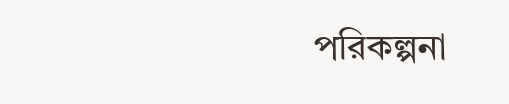পরিকল্পনা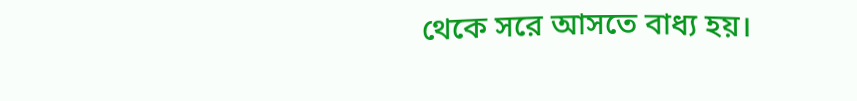থেকে সরে আসতে বাধ্য হয়।